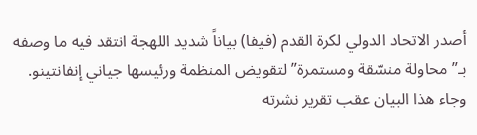أصدر الاتحاد الدولي لكرة القدم (فيفا) بياناً شديد اللهجة انتقد فيه ما وصفه بـ”محاولة منسّقة ومستمرة” لتقويض المنظمة ورئيسها جياني إنفانتينو.
وجاء هذا البيان عقب تقرير نشرته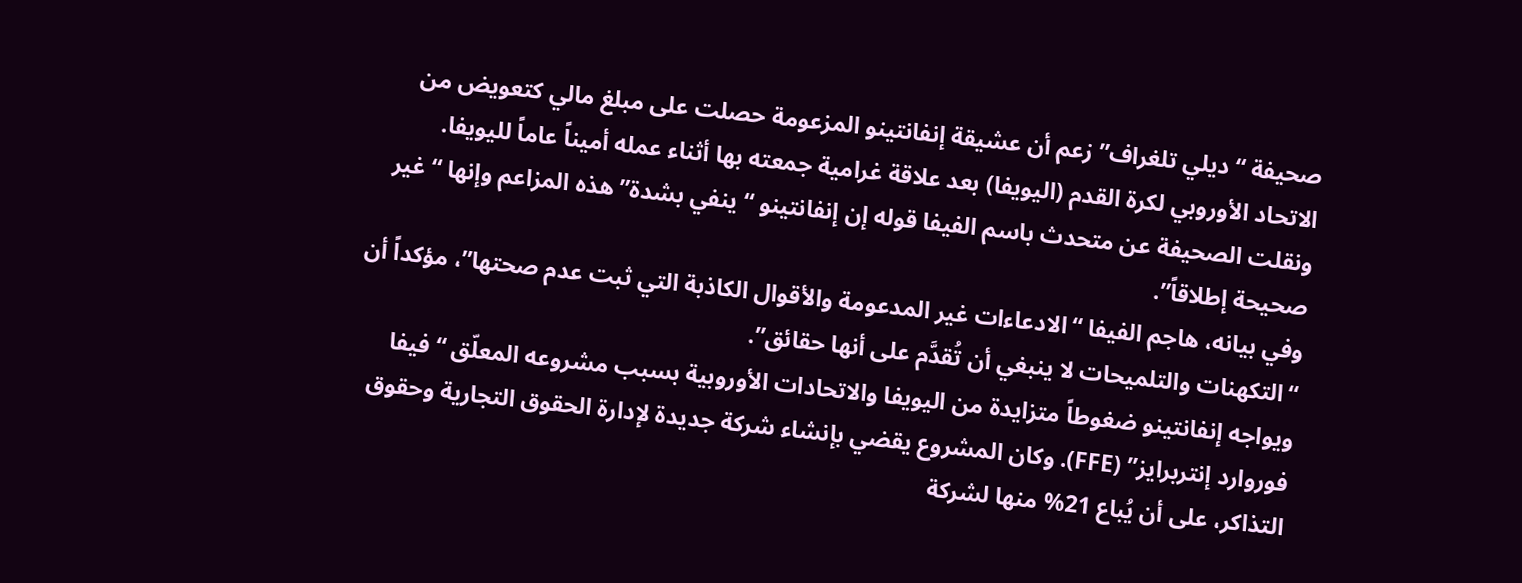صحيفة “ديلي تلغراف” زعم أن عشيقة إنفانتينو المزعومة حصلت على مبلغ مالي كتعويض من الاتحاد الأوروبي لكرة القدم (اليويفا) بعد علاقة غرامية جمعته بها أثناء عمله أميناً عاماً لليويفا. ونقلت الصحيفة عن متحدث باسم الفيفا قوله إن إنفانتينو “ينفي بشدة” هذه المزاعم وإنها “غير صحيحة إطلاقاً”.
وفي بيانه، هاجم الفيفا “الادعاءات غير المدعومة والأقوال الكاذبة التي ثبت عدم صحتها”، مؤكداً أن “التكهنات والتلميحات لا ينبغي أن تُقدَّم على أنها حقائق”.
ويواجه إنفانتينو ضغوطاً متزايدة من اليويفا والاتحادات الأوروبية بسبب مشروعه المعلّق “فيفا فوروارد إنتربرايز” (FFE). وكان المشروع يقضي بإنشاء شركة جديدة لإدارة الحقوق التجارية وحقوق التذاكر، على أن يُباع 21% منها لشركة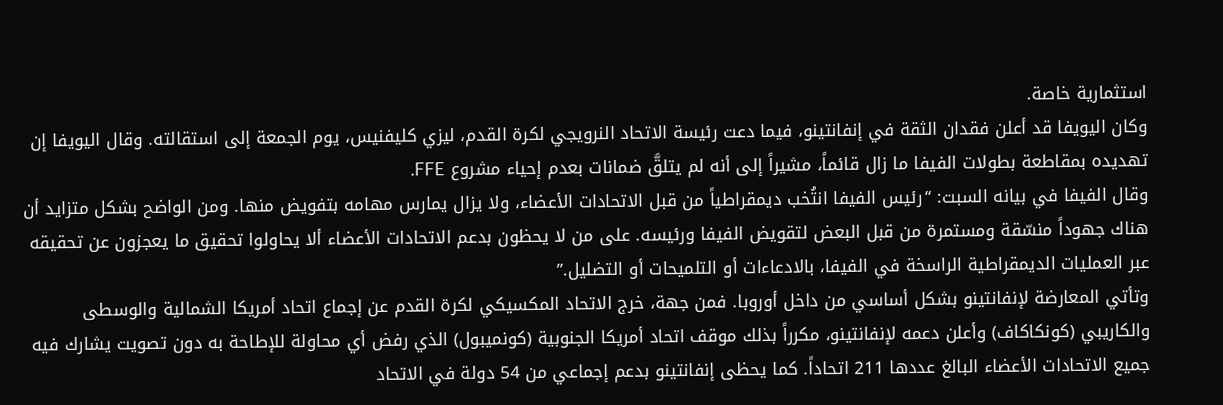استثمارية خاصة.
وكان اليويفا قد أعلن فقدان الثقة في إنفانتينو، فيما دعت رئيسة الاتحاد النرويجي لكرة القدم، ليزي كليفنيس، يوم الجمعة إلى استقالته. وقال اليويفا إن تهديده بمقاطعة بطولات الفيفا ما زال قائماً، مشيراً إلى أنه لم يتلقَّ ضمانات بعدم إحياء مشروع FFE.
وقال الفيفا في بيانه السبت: “رئيس الفيفا انتُخب ديمقراطياً من قبل الاتحادات الأعضاء، ولا يزال يمارس مهامه بتفويض منها. ومن الواضح بشكل متزايد أن هناك جهوداً منسّقة ومستمرة من قبل البعض لتقويض الفيفا ورئيسه. على من لا يحظون بدعم الاتحادات الأعضاء ألا يحاولوا تحقيق ما يعجزون عن تحقيقه عبر العمليات الديمقراطية الراسخة في الفيفا، بالادعاءات أو التلميحات أو التضليل.”
وتأتي المعارضة لإنفانتينو بشكل أساسي من داخل أوروبا. فمن جهة، خرج الاتحاد المكسيكي لكرة القدم عن إجماع اتحاد أمريكا الشمالية والوسطى والكاريبي (كونكاكاف) وأعلن دعمه لإنفانتينو، مكرراً بذلك موقف اتحاد أمريكا الجنوبية (كونميبول) الذي رفض أي محاولة للإطاحة به دون تصويت يشارك فيه جميع الاتحادات الأعضاء البالغ عددها 211 اتحاداً. كما يحظى إنفانتينو بدعم إجماعي من 54 دولة في الاتحاد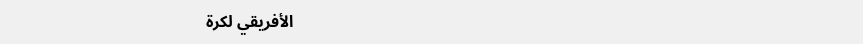الأفريقي لكرة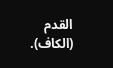القدم (الكاف).